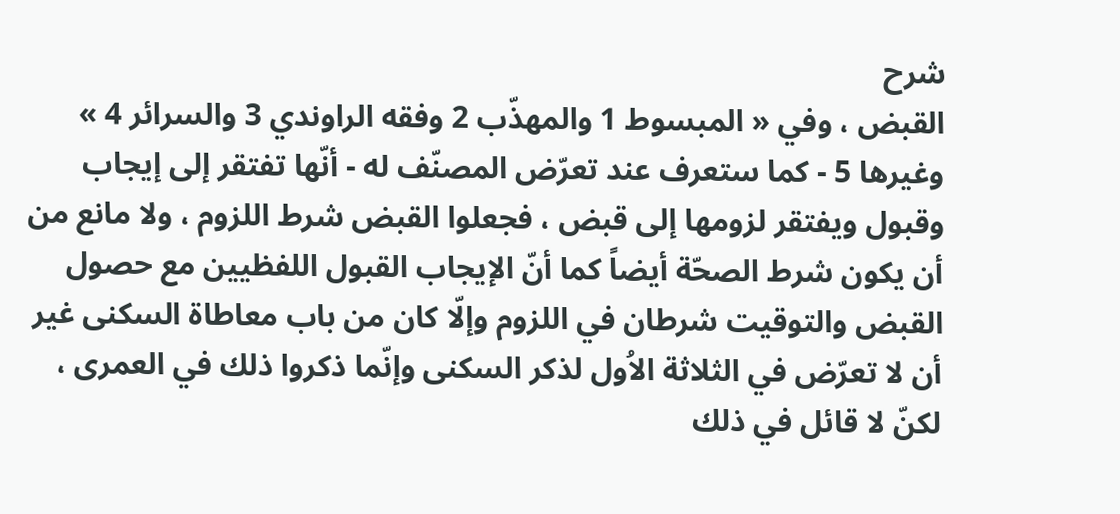شرح
القبض ، وفي « المبسوط 1 والمهذّب 2 وفقه الراوندي 3 والسرائر 4 » وغيرها 5 - كما ستعرف عند تعرّض المصنّف له - أنّها تفتقر إلى إيجاب وقبول ويفتقر لزومها إلى قبض ، فجعلوا القبض شرط اللزوم ، ولا مانع من أن يكون شرط الصحّة أيضاً كما أنّ الإيجاب القبول اللفظيين مع حصول القبض والتوقيت شرطان في اللزوم وإلّا كان من باب معاطاة السكنى غير أن لا تعرّض في الثلاثة الاُول لذكر السكنى وإنّما ذكروا ذلك في العمرى ، لكنّ لا قائل في ذلك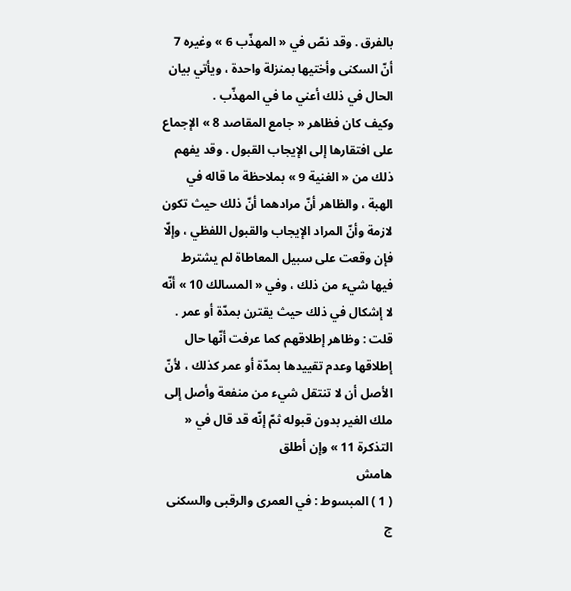بالفرق . وقد نصّ في « المهذّب 6 » وغيره 7 أنّ السكنى وأختيها بمنزلة واحدة ، ويأتي بيان الحال في ذلك أعني ما في المهذّب .
وكيف كان فظاهر « جامع المقاصد 8 » الإجماع على افتقارها إلى الإيجاب القبول . وقد يفهم ذلك من « الغنية 9 » بملاحظة ما قاله في الهبة ، والظاهر أنّ مرادهما أنّ ذلك حيث تكون لازمة وأنّ المراد الإيجاب والقبول اللفظي ، وإلّا فإن وقعت على سبيل المعاطاة لم يشترط فيها شيء من ذلك ، وفي « المسالك 10 » أنّه لا إشكال في ذلك حيث يقترن بمدّة أو عمر . قلت : وظاهر إطلاقهم كما عرفت أنّها حال إطلاقها وعدم تقييدها بمدّة أو عمر كذلك ، لأنّ الأصل أن لا تنتقل شيء من منفعة وأصل إلى ملك الغير بدون قبوله ثمّ إنّه قد قال في « التذكرة 11 » وإن أطلق
هامش
( 1 ) المبسوط : في العمرى والرقبى والسكنى ج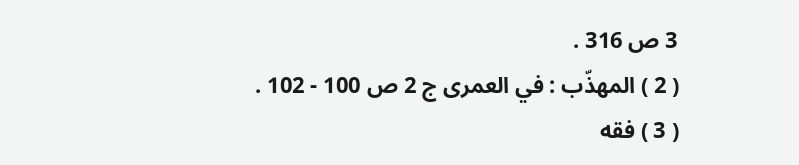3 ص 316 .
( 2 ) المهذّب : في العمرى ج 2 ص 100 - 102 .
( 3 ) فقه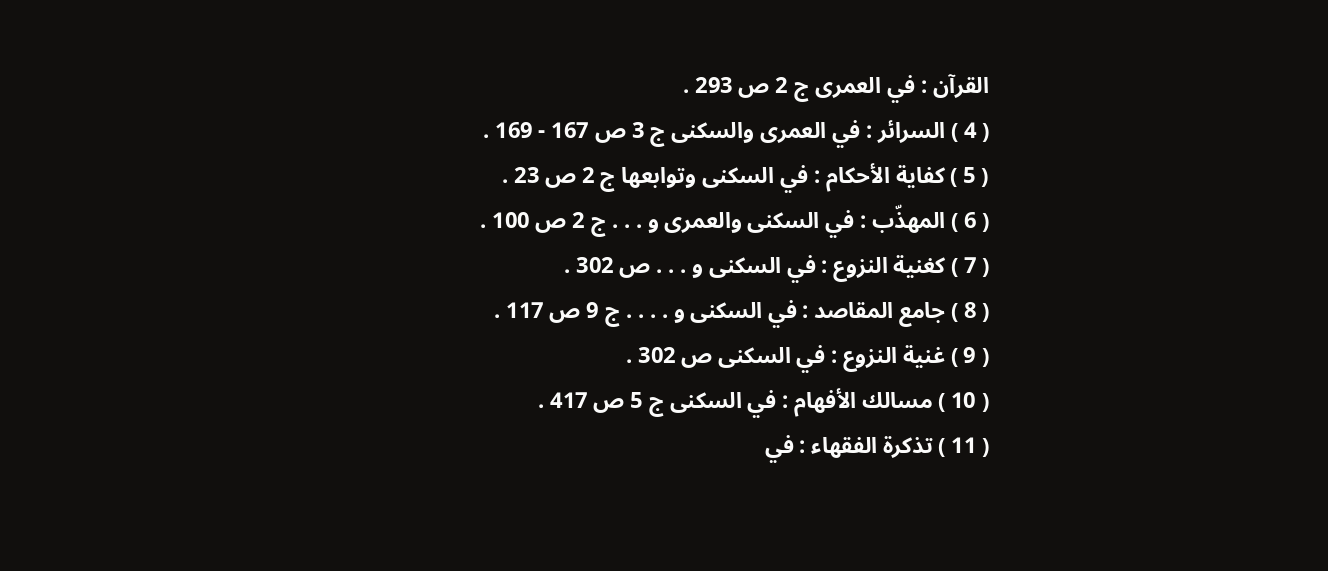القرآن : في العمرى ج 2 ص 293 .
( 4 ) السرائر : في العمرى والسكنى ج 3 ص 167 - 169 .
( 5 ) كفاية الأحكام : في السكنى وتوابعها ج 2 ص 23 .
( 6 ) المهذّب : في السكنى والعمرى و . . . ج 2 ص 100 .
( 7 ) كغنية النزوع : في السكنى و . . . ص 302 .
( 8 ) جامع المقاصد : في السكنى و . . . . ج 9 ص 117 .
( 9 ) غنية النزوع : في السكنى ص 302 .
( 10 ) مسالك الأفهام : في السكنى ج 5 ص 417 .
( 11 ) تذكرة الفقهاء : في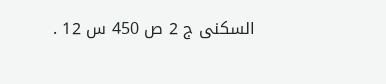السكنى ج 2 ص 450 س 12 .